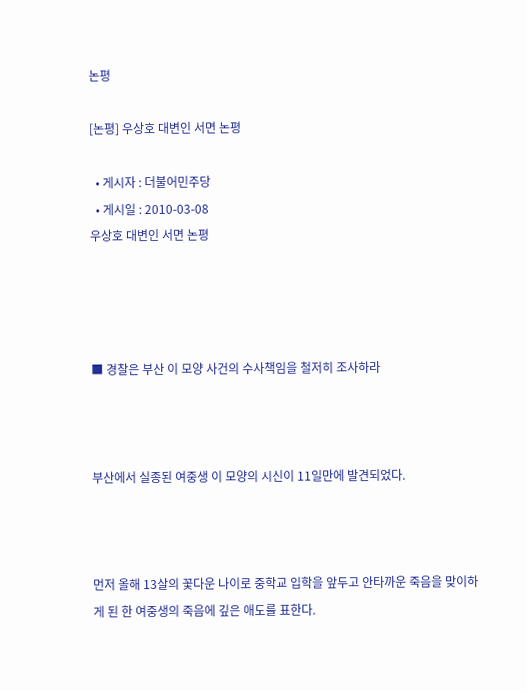논평

[논평] 우상호 대변인 서면 논평

  • 게시자 : 더불어민주당
  • 게시일 : 2010-03-08
우상호 대변인 서면 논평




■ 경찰은 부산 이 모양 사건의 수사책임을 철저히 조사하라



부산에서 실종된 여중생 이 모양의 시신이 11일만에 발견되었다.



먼저 올해 13살의 꽃다운 나이로 중학교 입학을 앞두고 안타까운 죽음을 맞이하게 된 한 여중생의 죽음에 깊은 애도를 표한다.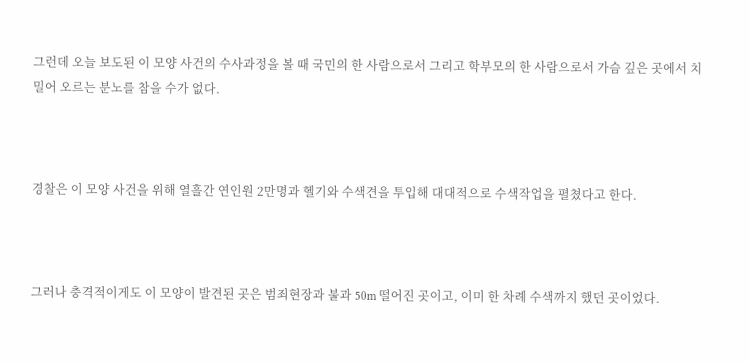그런데 오늘 보도된 이 모양 사건의 수사과정을 볼 때 국민의 한 사람으로서 그리고 학부모의 한 사람으로서 가슴 깊은 곳에서 치밀어 오르는 분노를 참을 수가 없다.



경찰은 이 모양 사건을 위해 열흘간 연인원 2만명과 헬기와 수색견을 투입해 대대적으로 수색작업을 펼쳤다고 한다.



그러나 충격적이게도 이 모양이 발견된 곳은 범죄현장과 불과 50m 떨어진 곳이고, 이미 한 차례 수색까지 했던 곳이었다.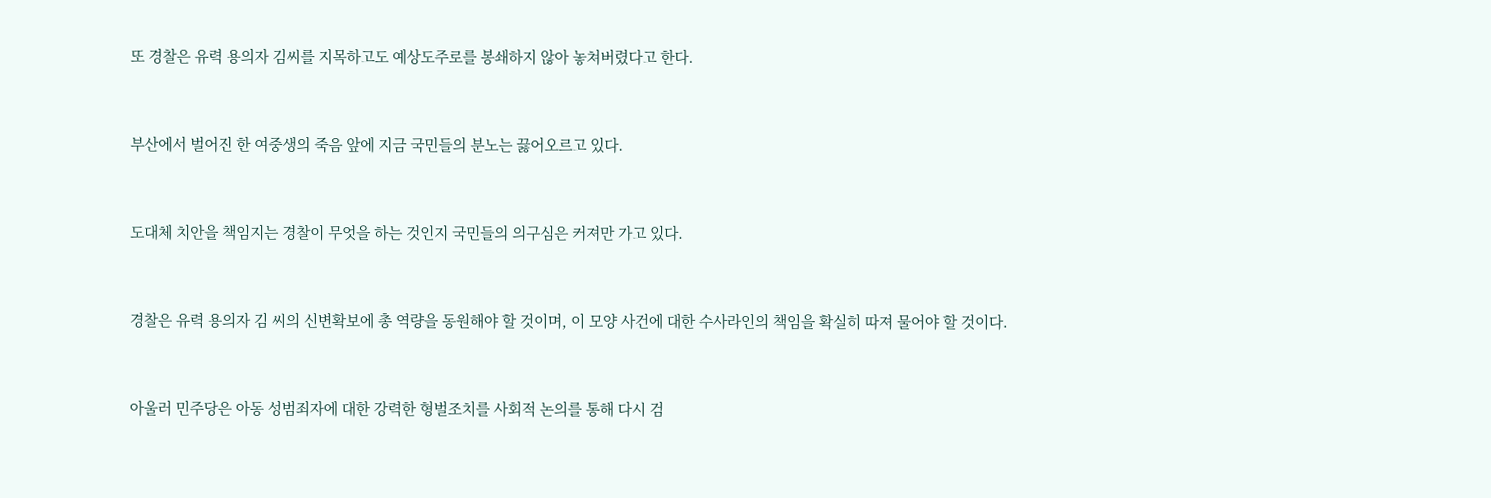또 경찰은 유력 용의자 김씨를 지목하고도 예상도주로를 봉쇄하지 않아 놓쳐버렸다고 한다.



부산에서 벌어진 한 여중생의 죽음 앞에 지금 국민들의 분노는 끓어오르고 있다.



도대체 치안을 책임지는 경찰이 무엇을 하는 것인지 국민들의 의구심은 커져만 가고 있다.



경찰은 유력 용의자 김 씨의 신변확보에 총 역량을 동원해야 할 것이며, 이 모양 사건에 대한 수사라인의 책임을 확실히 따져 물어야 할 것이다.



아울러 민주당은 아동 성범죄자에 대한 강력한 형벌조치를 사회적 논의를 통해 다시 검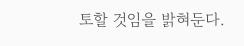토할 것임을 밝혀둔다.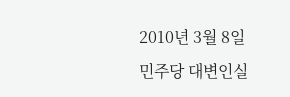2010년 3월 8일
민주당 대변인실